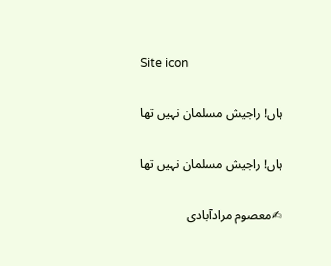Site icon

ہاں! راجیش مسلمان نہیں تھا

ہاں! راجیش مسلمان نہیں تھا

✍معصوم مرادآبادی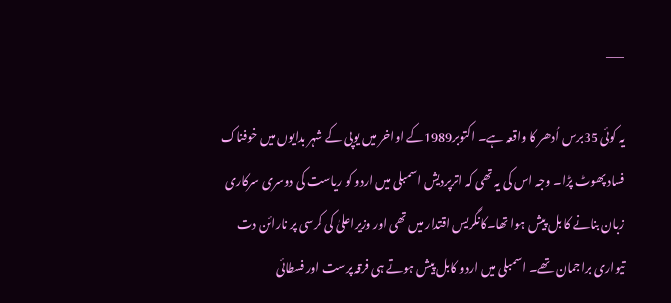___

یہ کوئی 35برس اُدھر کا واقعہ ہے۔ اکتوبر1989کے اواخر میں یوپی کے شہر بدایوں میں خوفناک فساد پھوٹ پڑا۔ وجہ اس کی یہ تھی کہ اترپردیش اسمبلی میں اردو کو ریاست کی دوسری سرکاری زبان بنانے کا بل پیش ہوا تھا۔کانگریس اقتدار میں تھی اور وزیراعلیٰ کی کرسی پر نارائن دت تیواری براجمان تھے۔ اسمبلی میں اردو کابل پیش ہوتے ہی فرقہ پرست اور فسطائی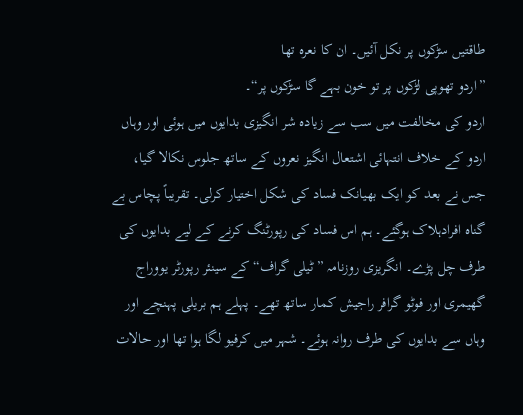طاقتیں سڑکوں پر نکل آئیں۔ ان کا نعرہ تھا
”اردو تھوپی لڑکوں پر تو خون بہے گا سڑکوں پر“۔
اردو کی مخالفت میں سب سے زیادہ شر انگیزی بدایوں میں ہوئی اور وہاں اردو کے خلاف انتہائی اشتعال انگیز نعروں کے ساتھ جلوس نکالا گیا، جس نے بعد کو ایک بھیانک فساد کی شکل اختیار کرلی۔ تقریباً پچاس بے گناہ افرادہلاک ہوگئے۔ ہم اس فساد کی رپورٹنگ کرنے کے لیے بدایوں کی طرف چل پڑے۔ انگریزی روزنامہ ”ٹیلی گراف“ کے سینئر رپورٹر یووراج گھیمری اور فوٹو گرافر راجیش کمار ساتھ تھے۔ پہلے ہم بریلی پہنچے اور وہاں سے بدایوں کی طرف روانہ ہوئے۔ شہر میں کرفیو لگا ہوا تھا اور حالات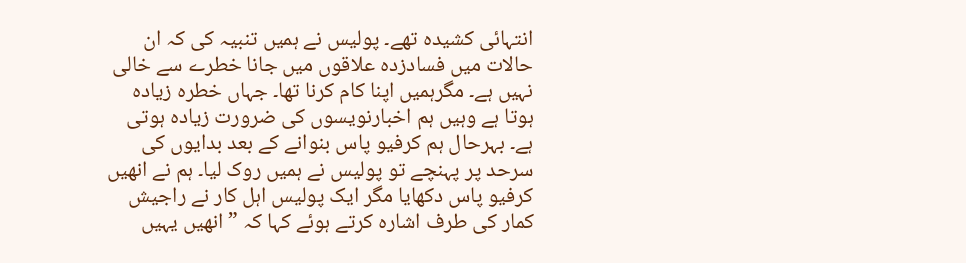انتہائی کشیدہ تھے۔ پولیس نے ہمیں تنبیہ کی کہ ان حالات میں فسادزدہ علاقوں میں جانا خطرے سے خالی نہیں ہے۔ مگرہمیں اپنا کام کرنا تھا۔ جہاں خطرہ زیادہ ہوتا ہے وہیں ہم اخبارنویسوں کی ضرورت زیادہ ہوتی ہے۔ بہرحال ہم کرفیو پاس بنوانے کے بعد بدایوں کی سرحد پر پہنچے تو پولیس نے ہمیں روک لیا۔ ہم نے انھیں کرفیو پاس دکھایا مگر ایک پولیس اہل کار نے راجیش کمار کی طرف اشارہ کرتے ہوئے کہا کہ ”انھیں یہیں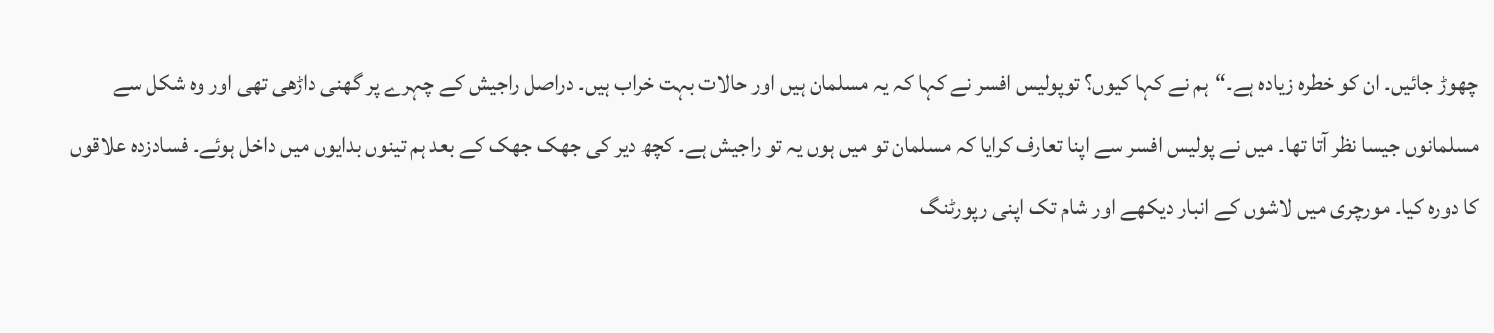چھوڑ جائیں۔ ان کو خطرہ زیادہ ہے۔“ہم نے کہا کیوں؟ توپولیس افسر نے کہا کہ یہ مسلمان ہیں اور حالات بہت خراب ہیں۔ دراصل راجیش کے چہرے پر گھنی داڑھی تھی اور وہ شکل سے مسلمانوں جیسا نظر آتا تھا۔ میں نے پولیس افسر سے اپنا تعارف کرایا کہ مسلمان تو میں ہوں یہ تو راجیش ہے۔ کچھ دیر کی جھک جھک کے بعد ہم تینوں بدایوں میں داخل ہوئے۔ فسادزدہ علاقوں کا دورہ کیا۔ مورچری میں لاشوں کے انبار دیکھے اور شام تک اپنی رپورٹنگ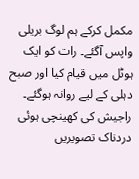مکمل کرکے ہم لوگ بریلی واپس آگئے۔ رات کو ایک ہوٹل میں قیام کیا اور صبح دہلی کے لیے روانہ ہوگئے۔ راجیش کی کھینچی ہوئی دردناک تصویریں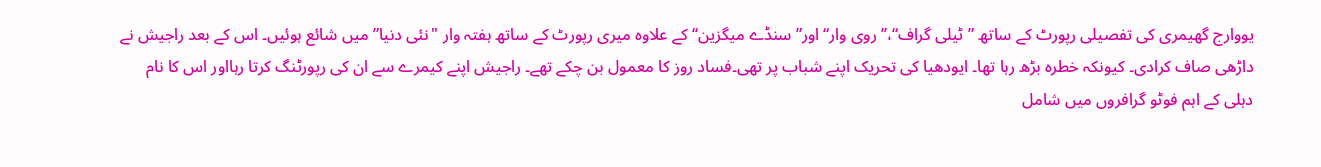یووارج گھیمری کی تفصیلی رپورٹ کے ساتھ ”ٹیلی گراف“،’’روی وار“ اور”سنڈے میگزین‘‘کے علاوہ میری رپورٹ کے ساتھ ہفتہ وار "نئی دنیا” میں شائع ہوئیں۔ اس کے بعد راجیش نے داڑھی صاف کرادی۔ کیونکہ خطرہ بڑھ رہا تھا۔ ایودھیا کی تحریک اپنے شباب پر تھی۔فساد روز کا معمول بن چکے تھے۔ راجیش اپنے کیمرے سے ان کی رپورٹنگ کرتا رہااور اس کا نام دہلی کے اہم فوٹو گرافروں میں شامل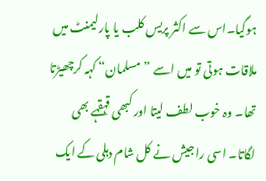ہوگیا۔اس سے اکثر پریس کلب یا پارلیمنٹ میں ملاقات ہوتی تو میں اسے ”مسلمان“ کہہ کرچھیڑتا تھا۔ وہ خوب لطف لیتا اور کبھی قہقہے بھی لگاتا۔ اسی راجیش نے کل شام دہلی کے ایک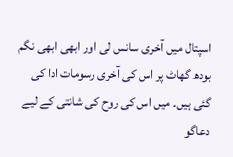اسپتال میں آخری سانس لی اور ابھی ابھی نگم بودھ گھاٹ پر اس کی آخری رسومات ادا کی گئی ہیں۔ میں اس کی روح کی شانتی کے لیے دعاگو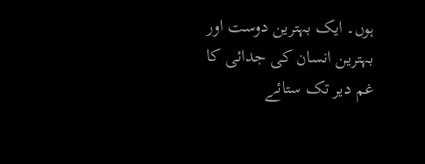ہوں۔ ایک بہترین دوست اور بہترین انسان کی جدائی کا غم دیر تک ستائے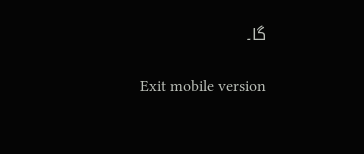گا۔

Exit mobile version